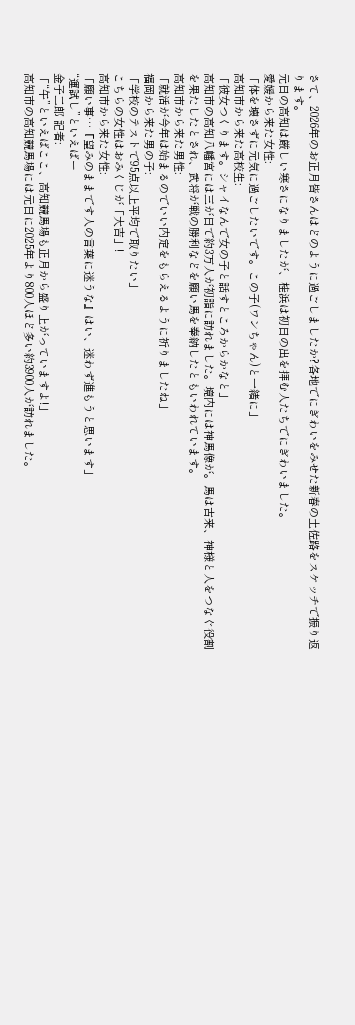さて、2026年のお正月皆さんはどのように過ごしましたか?各地でにぎわいをみせた新春の土佐路をスケッチで振り返ります。
元日の高知は厳しい寒さになりましたが、桂浜は初日の出を拝む人たちでにぎわいました。
愛媛から来た女性:
「体を壊さずに元気に過ごしたいです。この子(ワンちゃん)と一緒に」
高知市から来た高校生:
「彼女つくります。シャイなんで女の子と話すところからかなと」
高知市の高知八幡宮には三が日で約3万人が初詣に訪れました。境内には神馬像が。馬は古来、神様と人をつなぐ役割を果たしたとされ、武将が戦の勝利などを願い馬を奉納したともいわれています。
高知市から来た男性:
「就活が今年は始まるのでいい内定をもらえるように祈りましたね」
福岡から来た男の子:
「学校のテストで95点以上平均で取りたい」
こちらの女性はおみくじが「大吉」!
高知市から来た女性:
「願い事…『望みのままです人の言葉に迷うな』はい、迷わず進もうと思います」
“運試し”といえばー
金子二郎 記者:
「“午”といえばここ、高知競馬場も正月から盛り上がっていますよ!」
高知市の高知競馬場には元日に2025年より800人ほど多い約3900人が訪れました。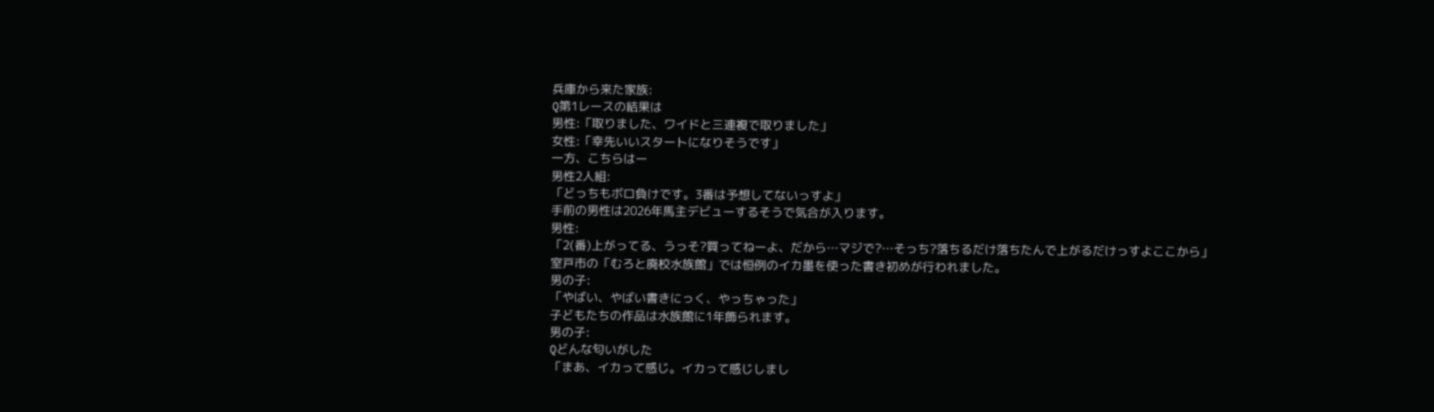兵庫から来た家族:
Q第1レースの結果は
男性:「取りました、ワイドと三連複で取りました」
女性:「幸先いいスタートになりそうです」
一方、こちらはー
男性2人組:
「どっちもボロ負けです。3番は予想してないっすよ」
手前の男性は2026年馬主デビューするそうで気合が入ります。
男性:
「2(番)上がってる、うっそ?買ってねーよ、だから…マジで?…そっち?落ちるだけ落ちたんで上がるだけっすよここから」
室戸市の「むろと廃校水族館」では恒例のイカ墨を使った書き初めが行われました。
男の子:
「やばい、やばい書きにっく、やっちゃった」
子どもたちの作品は水族館に1年飾られます。
男の子:
Qどんな匂いがした
「まあ、イカって感じ。イカって感じしまし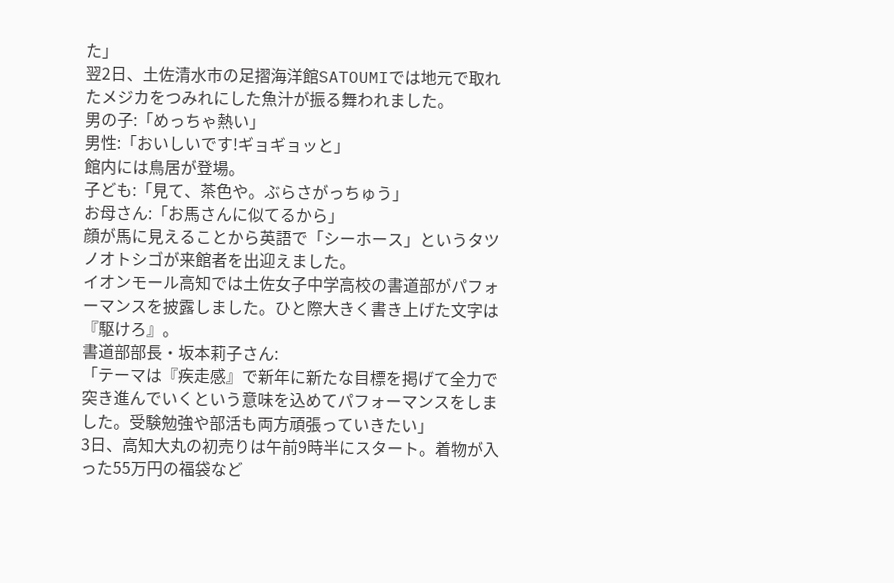た」
翌2日、土佐清水市の足摺海洋館SATOUMIでは地元で取れたメジカをつみれにした魚汁が振る舞われました。
男の子:「めっちゃ熱い」
男性:「おいしいです!ギョギョッと」
館内には鳥居が登場。
子ども:「見て、茶色や。ぶらさがっちゅう」
お母さん:「お馬さんに似てるから」
顔が馬に見えることから英語で「シーホース」というタツノオトシゴが来館者を出迎えました。
イオンモール高知では土佐女子中学高校の書道部がパフォーマンスを披露しました。ひと際大きく書き上げた文字は『駆けろ』。
書道部部長・坂本莉子さん:
「テーマは『疾走感』で新年に新たな目標を掲げて全力で突き進んでいくという意味を込めてパフォーマンスをしました。受験勉強や部活も両方頑張っていきたい」
3日、高知大丸の初売りは午前9時半にスタート。着物が入った55万円の福袋など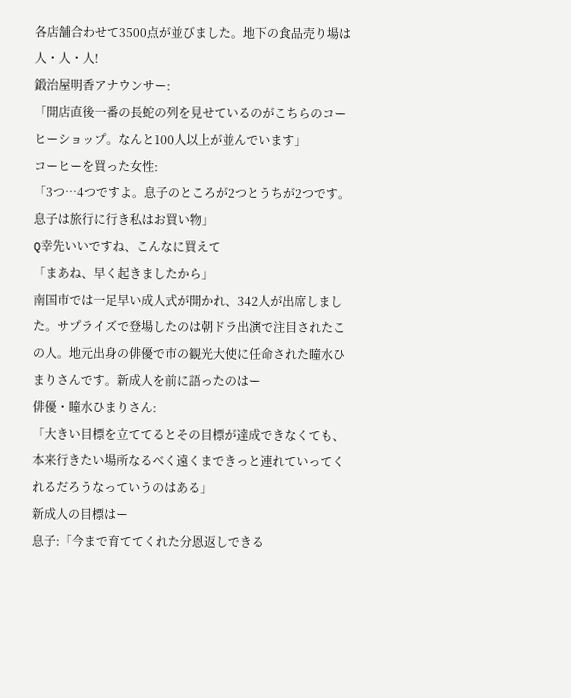各店舗合わせて3500点が並びました。地下の食品売り場は人・人・人!
鍛治屋明香アナウンサー:
「開店直後一番の長蛇の列を見せているのがこちらのコーヒーショップ。なんと100人以上が並んでいます」
コーヒーを買った女性:
「3つ…4つですよ。息子のところが2つとうちが2つです。息子は旅行に行き私はお買い物」
Q幸先いいですね、こんなに買えて
「まあね、早く起きましたから」
南国市では一足早い成人式が開かれ、342人が出席しました。サプライズで登場したのは朝ドラ出演で注目されたこの人。地元出身の俳優で市の観光大使に任命された瞳水ひまりさんです。新成人を前に語ったのはー
俳優・瞳水ひまりさん:
「大きい目標を立ててるとその目標が達成できなくても、本来行きたい場所なるべく遠くまできっと連れていってくれるだろうなっていうのはある」
新成人の目標はー
息子:「今まで育ててくれた分恩返しできる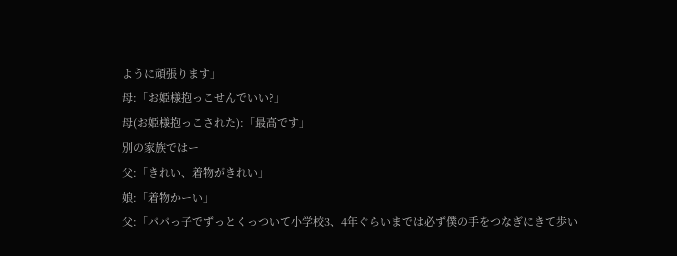ように頑張ります」
母:「お姫様抱っこせんでいい?」
母(お姫様抱っこされた):「最高です」
別の家族ではー
父:「きれい、着物がきれい」
娘:「着物かーい」
父:「パパっ子でずっとくっついて小学校3、4年ぐらいまでは必ず僕の手をつなぎにきて歩い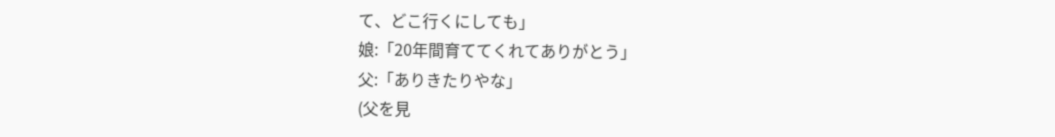て、どこ行くにしても」
娘:「20年間育ててくれてありがとう」
父:「ありきたりやな」
(父を見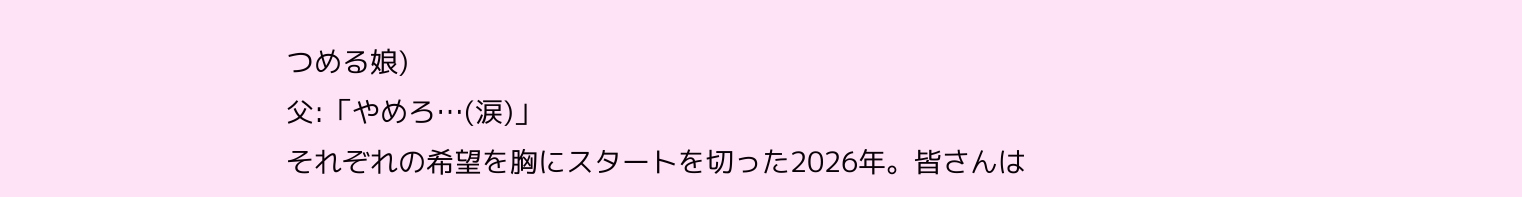つめる娘)
父:「やめろ…(涙)」
それぞれの希望を胸にスタートを切った2026年。皆さんは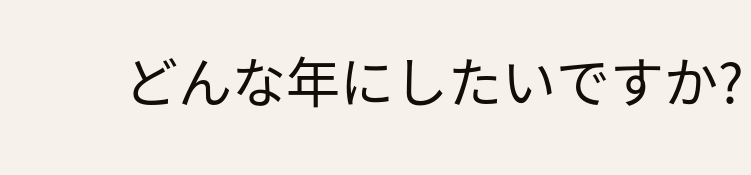どんな年にしたいですか?